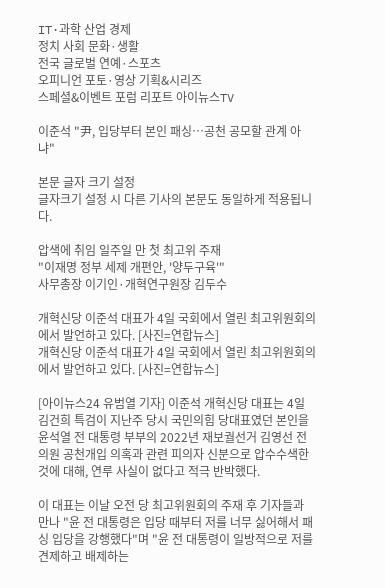IT·과학 산업 경제
정치 사회 문화·생활
전국 글로벌 연예·스포츠
오피니언 포토·영상 기획&시리즈
스페셜&이벤트 포럼 리포트 아이뉴스TV

이준석 "尹, 입당부터 본인 패싱…공천 공모할 관계 아냐"

본문 글자 크기 설정
글자크기 설정 시 다른 기사의 본문도 동일하게 적용됩니다.

압색에 취임 일주일 만 첫 최고위 주재
"이재명 정부 세제 개편안, '양두구육'"
사무총장 이기인·개혁연구원장 김두수

개혁신당 이준석 대표가 4일 국회에서 열린 최고위원회의에서 발언하고 있다. [사진=연합뉴스]
개혁신당 이준석 대표가 4일 국회에서 열린 최고위원회의에서 발언하고 있다. [사진=연합뉴스]

[아이뉴스24 유범열 기자] 이준석 개혁신당 대표는 4일 김건희 특검이 지난주 당시 국민의힘 당대표였던 본인을 윤석열 전 대통령 부부의 2022년 재보궐선거 김영선 전 의원 공천개입 의혹과 관련 피의자 신분으로 압수수색한 것에 대해, 연루 사실이 없다고 적극 반박했다.

이 대표는 이날 오전 당 최고위원회의 주재 후 기자들과 만나 "윤 전 대통령은 입당 때부터 저를 너무 싫어해서 패싱 입당을 강행했다"며 "윤 전 대통령이 일방적으로 저를 견제하고 배제하는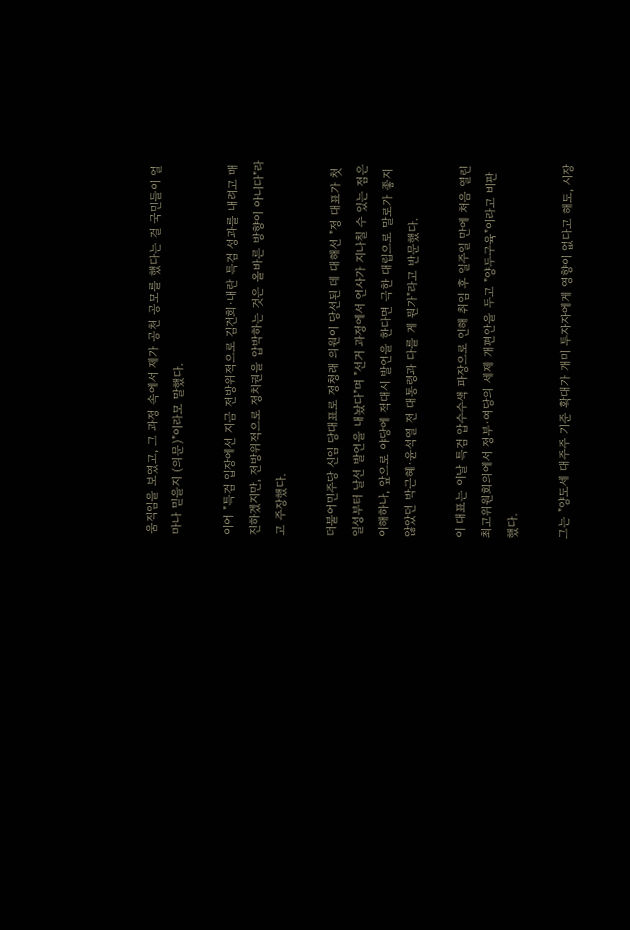움직임을 보였고, 그 과정 속에서 제가 공천 공모를 했다는 걸 국민들이 얼마나 믿을지 (의문)"이라모 말했다.

이어 "특검 입장에선 지금 전방위적으로 김건희·내란 특검 성과를 내려고 매진하겠지만, 전방위적으로 정치권을 압박하는 것은 올바른 방향이 아니다"라고 주장했다.

더불어민주당 신임 당대표로 정청래 의원이 당선된 데 대해선 "정 대표가 첫 일성부터 날선 발언을 내놨다"며 "선거 과정에서 언사가 지나칠 수 있는 점은 이해하나, 앞으로 야당에 적대시 발언을 한다면 극한 대립으로 말로가 좋지 않았던 박근혜·윤석열 전 대통령과 다를 게 뭔가"라고 반문했다.

이 대표는 이날 특검 압수수색 파장으로 인해 취임 후 일주일 만에 처음 열린 최고위원회의에서 정부·여당의 세제 개편안을 두고 "양두구육"이라고 비판했다.

그는 "양도세 대주주 기준 확대가 개미 투자자에게 영향이 없다고 해도, 시장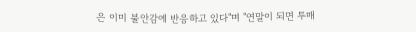은 이미 불안감에 반응하고 있다"며 "연말이 되면 투매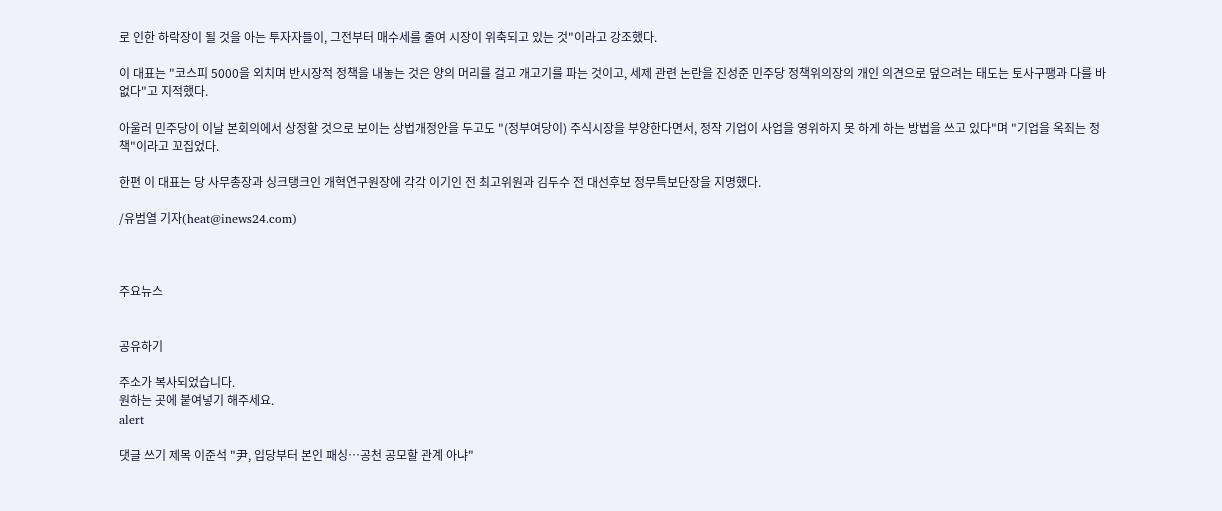로 인한 하락장이 될 것을 아는 투자자들이, 그전부터 매수세를 줄여 시장이 위축되고 있는 것"이라고 강조했다.

이 대표는 "코스피 5000을 외치며 반시장적 정책을 내놓는 것은 양의 머리를 걸고 개고기를 파는 것이고, 세제 관련 논란을 진성준 민주당 정책위의장의 개인 의견으로 덮으려는 태도는 토사구팽과 다를 바 없다"고 지적했다.

아울러 민주당이 이날 본회의에서 상정할 것으로 보이는 상법개정안을 두고도 "(정부여당이) 주식시장을 부양한다면서, 정작 기업이 사업을 영위하지 못 하게 하는 방법을 쓰고 있다"며 "기업을 옥죄는 정책"이라고 꼬집었다.

한편 이 대표는 당 사무총장과 싱크탱크인 개혁연구원장에 각각 이기인 전 최고위원과 김두수 전 대선후보 정무특보단장을 지명했다.

/유범열 기자(heat@inews24.com)



주요뉴스


공유하기

주소가 복사되었습니다.
원하는 곳에 붙여넣기 해주세요.
alert

댓글 쓰기 제목 이준석 "尹, 입당부터 본인 패싱…공천 공모할 관계 아냐"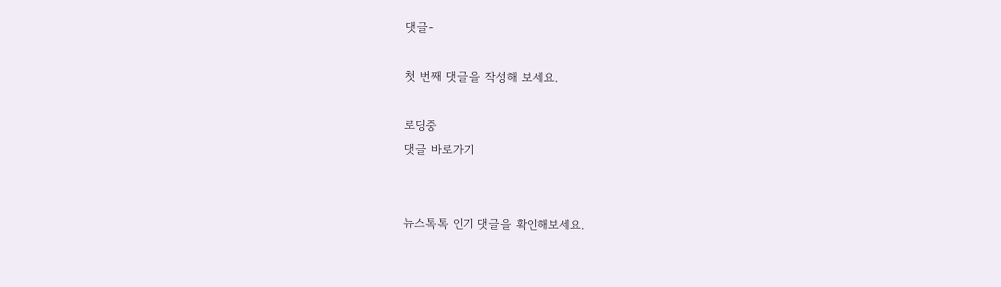댓글-

첫 번째 댓글을 작성해 보세요.

로딩중
댓글 바로가기


뉴스톡톡 인기 댓글을 확인해보세요.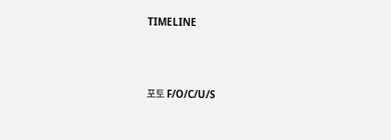TIMELINE



포토 F/O/C/U/S